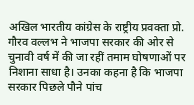अखिल भारतीय कांग्रेस के राष्ट्रीय प्रवक्ता प्रो. गौरव वल्लभ ने भाजपा सरकार की ओर से चुनावी वर्ष में की जा रहीं तमाम घोषणाओं पर निशाना साधा है। उनका कहना है कि भाजपा सरकार पिछले पौने पांच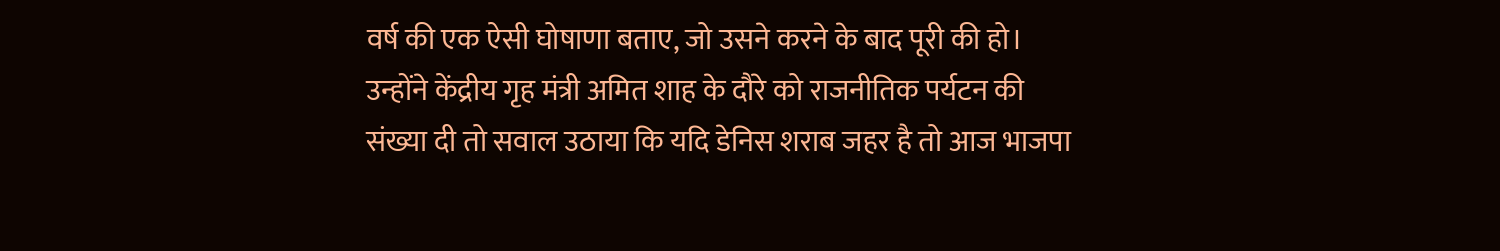वर्ष की एक ऐसी घोषाणा बताए, जो उसने करने के बाद पूरी की हो। उन्होंने केंद्रीय गृह मंत्री अमित शाह के दौरे को राजनीतिक पर्यटन की संख्या दी तो सवाल उठाया कि यदि डेनिस शराब जहर है तो आज भाजपा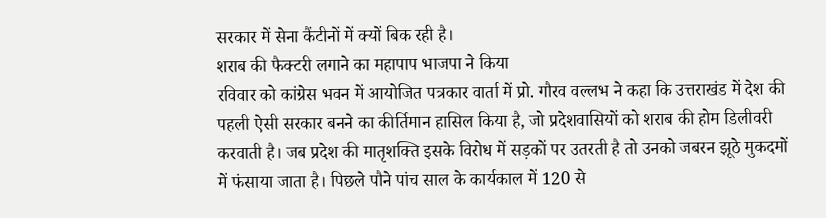सरकार में सेना कैंटीनों में क्यों बिक रही है।
शराब की फैक्टरी लगाने का महापाप भाजपा ने किया
रविवार को कांग्रेस भवन में आयोजित पत्रकार वार्ता में प्रो. गौरव वल्लभ ने कहा कि उत्तराखंड में देश की पहली ऐसी सरकार बनने का कीर्तिमान हासिल किया है, जो प्रदेशवासियों को शराब की होम डिलीवरी करवाती है। जब प्रदेश की मातृशक्ति इसके विरोध में सड़कों पर उतरती है तो उनको जबरन झूठे मुकदमों में फंसाया जाता है। पिछले पौने पांच साल के कार्यकाल में 120 से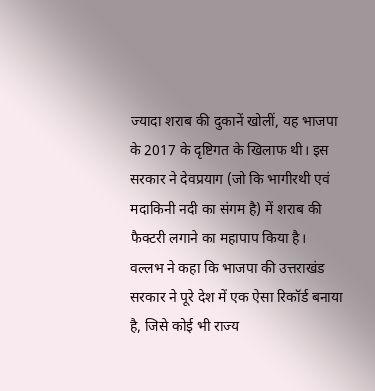ज्यादा शराब की दुकानें खोलीं, यह भाजपा के 2017 के दृष्टिगत के खिलाफ थी। इस सरकार ने देवप्रयाग (जो कि भागीरथी एवं मदाकिनी नदी का संगम है) में शराब की फैक्टरी लगाने का महापाप किया है।
वल्लभ ने कहा कि भाजपा की उत्तराखंड सरकार ने पूरे देश में एक ऐसा रिकॉर्ड बनाया है, जिसे कोई भी राज्य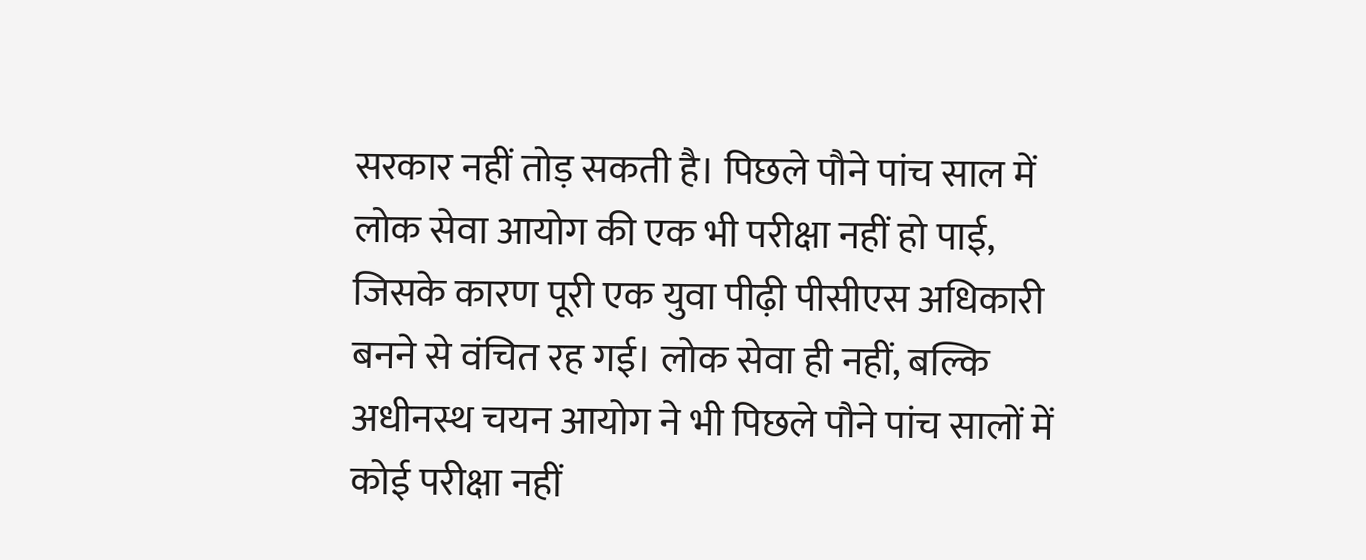सरकार नहीं तोड़ सकती है। पिछले पौने पांच साल में लोक सेवा आयोग की एक भी परीक्षा नहीं हो पाई, जिसके कारण पूरी एक युवा पीढ़ी पीसीएस अधिकारी बनने से वंचित रह गई। लोक सेवा ही नहीं, बल्कि अधीनस्थ चयन आयोग ने भी पिछले पौने पांच सालों में कोई परीक्षा नहीं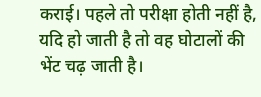कराई। पहले तो परीक्षा होती नहीं है, यदि हो जाती है तो वह घोटालों की भेंट चढ़ जाती है।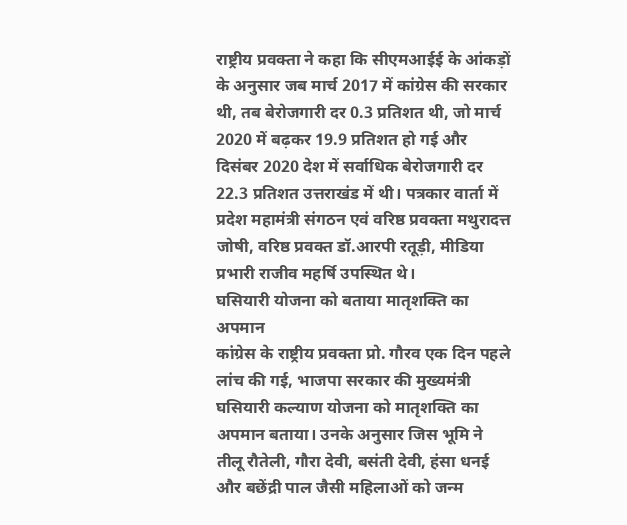राष्ट्रीय प्रवक्ता ने कहा कि सीएमआईई के आंकड़ों के अनुसार जब मार्च 2017 में कांग्रेस की सरकार थी, तब बेरोजगारी दर 0.3 प्रतिशत थी, जो मार्च 2020 में बढ़कर 19.9 प्रतिशत हो गई और दिसंबर 2020 देश में सर्वाधिक बेरोजगारी दर 22.3 प्रतिशत उत्तराखंड में थी। पत्रकार वार्ता में प्रदेश महामंत्री संगठन एवं वरिष्ठ प्रवक्ता मथुरादत्त जोषी, वरिष्ठ प्रवक्त डॉ.आरपी रतूड़ी, मीडिया प्रभारी राजीव महर्षि उपस्थित थे।
घसियारी योजना को बताया मातृशक्ति का अपमान
कांग्रेस के राष्ट्रीय प्रवक्ता प्रो. गौरव एक दिन पहले लांच की गई, भाजपा सरकार की मुख्यमंत्री घसियारी कल्याण योजना को मातृशक्ति का अपमान बताया। उनके अनुसार जिस भूमि ने तीलू रौतेली, गौरा देवी, बसंती देवी, हंसा धनई और बछेंद्री पाल जैसी महिलाओं को जन्म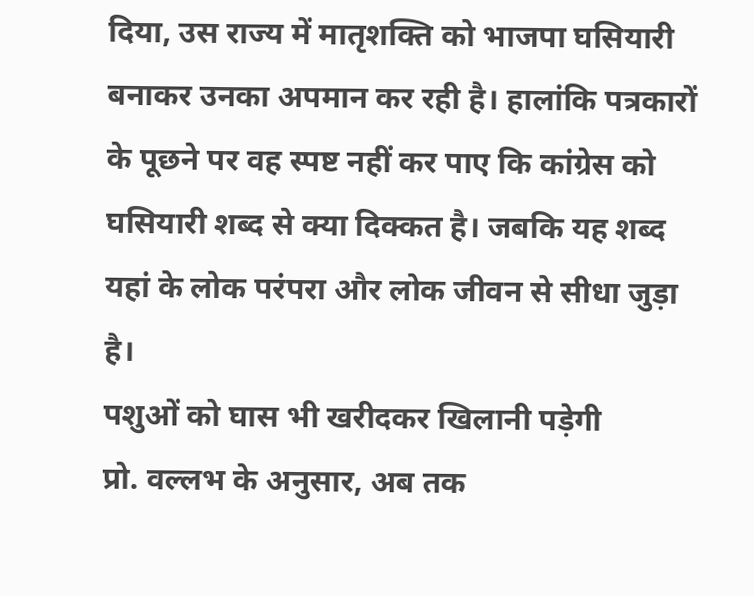दिया, उस राज्य में मातृशक्ति को भाजपा घसियारी बनाकर उनका अपमान कर रही है। हालांकि पत्रकारों के पूछने पर वह स्पष्ट नहीं कर पाए कि कांग्रेस को घसियारी शब्द से क्या दिक्कत है। जबकि यह शब्द यहां के लोक परंपरा और लोक जीवन से सीधा जुड़ा है।
पशुओं को घास भी खरीदकर खिलानी पड़ेगी
प्रो. वल्लभ के अनुसार, अब तक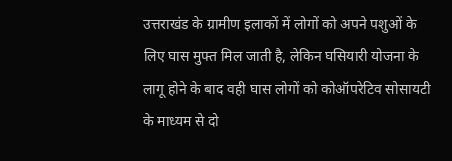उत्तराखंड के ग्रामीण इलाकों में लोगों को अपने पशुओं के लिए घास मुफ्त मिल जाती है, लेकिन घसियारी योजना के लागू होने के बाद वही घास लोगों को कोऑपरेटिव सोसायटी के माध्यम से दो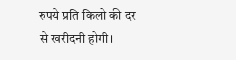रुपये प्रति किलो की दर से खरीदनी होगी।